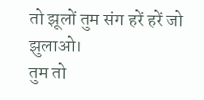तो झूलों तुम संग हरें हरें जो झुलाओ।
तुम तो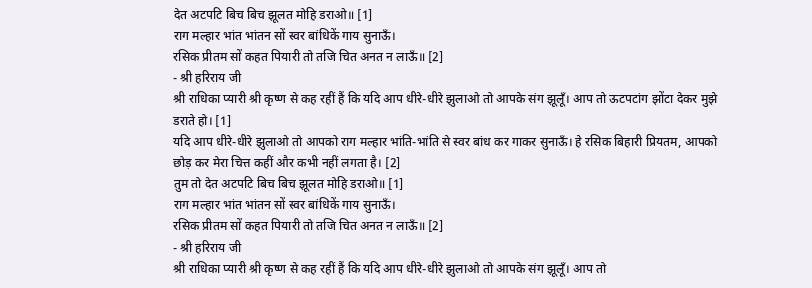देत अटपटि बिच बिच झूलत मोहि डराओ॥ [1]
राग मल्हार भांत भांतन सों स्वर बांधिकें गाय सुनाऊँ।
रसिक प्रीतम सों कहत पियारी तो तजि चित अनत न लाऊँ॥ [2]
- श्री हरिराय जी
श्री राधिका प्यारी श्री कृष्ण से कह रहीं हैं कि यदि आप धीरे-धीरे झुलाओ तो आपके संग झूलूँ। आप तो ऊटपटांग झोंटा देकर मुझे डराते हो। [1]
यदि आप धीरे-धीरे झुलाओ तो आपको राग मल्हार भांति-भांति से स्वर बांध कर गाकर सुनाऊँ। हे रसिक बिहारी प्रियतम, आपको छोड़ कर मेरा चित्त कहीं और कभी नहीं लगता है। [2]
तुम तो देत अटपटि बिच बिच झूलत मोहि डराओ॥ [1]
राग मल्हार भांत भांतन सों स्वर बांधिकें गाय सुनाऊँ।
रसिक प्रीतम सों कहत पियारी तो तजि चित अनत न लाऊँ॥ [2]
- श्री हरिराय जी
श्री राधिका प्यारी श्री कृष्ण से कह रहीं हैं कि यदि आप धीरे-धीरे झुलाओ तो आपके संग झूलूँ। आप तो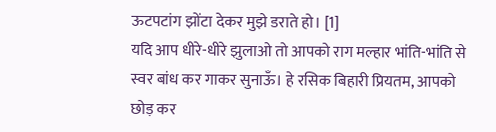ऊटपटांग झोंटा देकर मुझे डराते हो। [1]
यदि आप धीरे-धीरे झुलाओ तो आपको राग मल्हार भांति-भांति से स्वर बांध कर गाकर सुनाऊँ। हे रसिक बिहारी प्रियतम, आपको छोड़ कर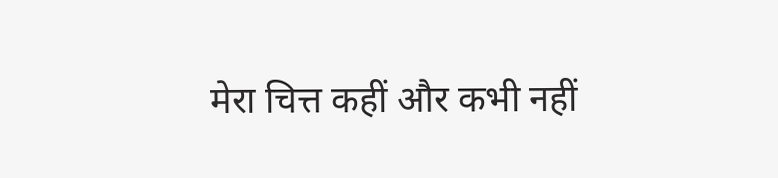मेरा चित्त कहीं और कभी नहीं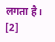लगता है। [2]